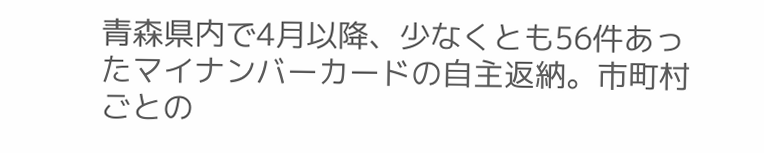青森県内で4月以降、少なくとも56件あったマイナンバーカードの自主返納。市町村ごとの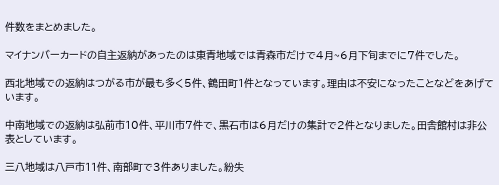件数をまとめました。

マイナンバーカードの自主返納があったのは東青地域では青森市だけで4月~6月下旬までに7件でした。

西北地域での返納はつがる市が最も多く5件、鶴田町1件となっています。理由は不安になったことなどをあげています。

中南地域での返納は弘前市10件、平川市7件で、黒石市は6月だけの集計で2件となりました。田舎館村は非公表としています。

三八地域は八戸市11件、南部町で3件ありました。紛失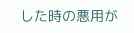した時の悪用が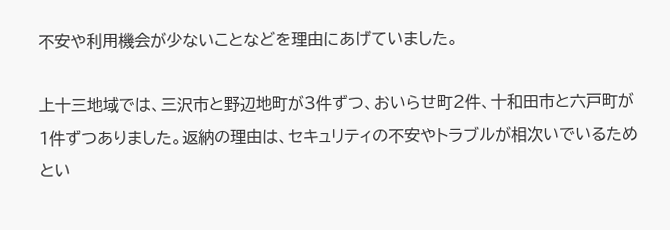不安や利用機会が少ないことなどを理由にあげていました。

上十三地域では、三沢市と野辺地町が3件ずつ、おいらせ町2件、十和田市と六戸町が1件ずつありました。返納の理由は、セキュリティの不安やトラブルが相次いでいるためとい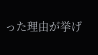った理由が挙げ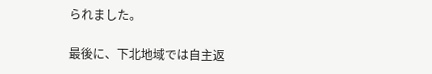られました。

最後に、下北地域では自主返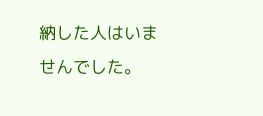納した人はいませんでした。